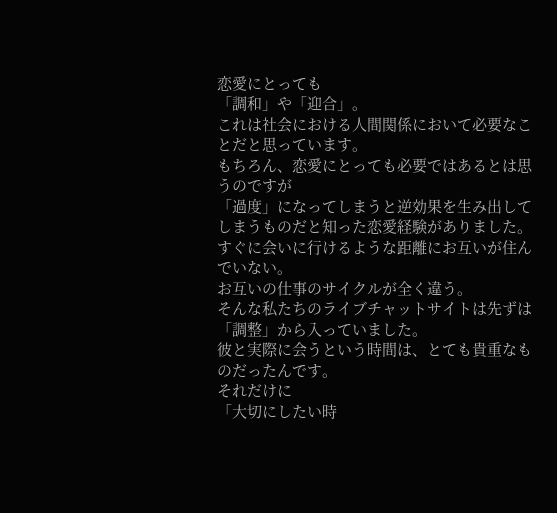恋愛にとっても
「調和」や「迎合」。
これは社会における人間関係において必要なことだと思っています。
もちろん、恋愛にとっても必要ではあるとは思うのですが
「過度」になってしまうと逆効果を生み出してしまうものだと知った恋愛経験がありました。
すぐに会いに行けるような距離にお互いが住んでいない。
お互いの仕事のサイクルが全く違う。
そんな私たちのライブチャットサイトは先ずは
「調整」から入っていました。
彼と実際に会うという時間は、とても貴重なものだったんです。
それだけに
「大切にしたい時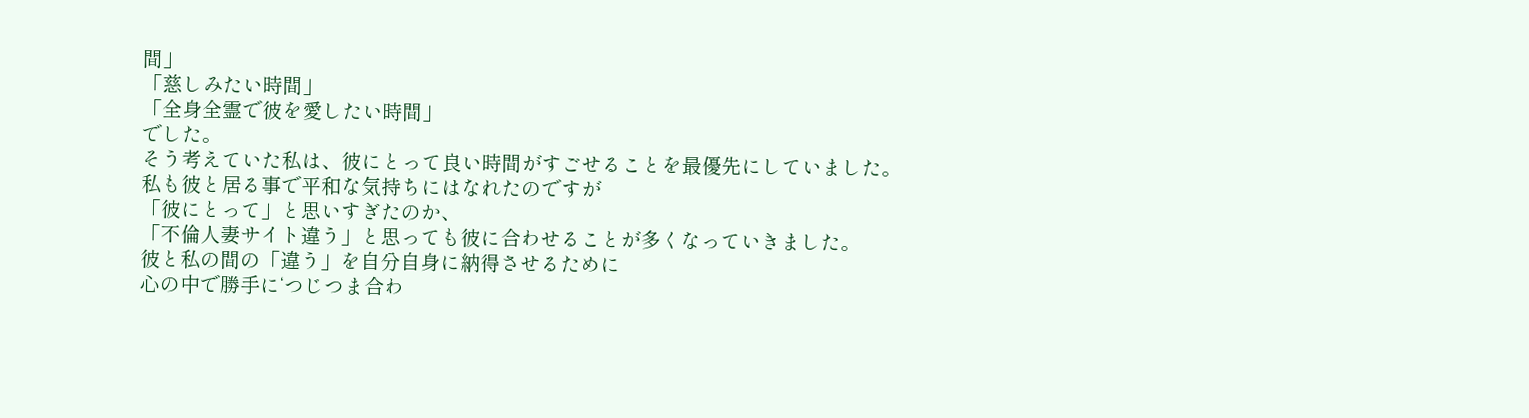間」
「慈しみたい時間」
「全身全霊で彼を愛したい時間」
でした。
そう考えていた私は、彼にとって良い時間がすごせることを最優先にしていました。
私も彼と居る事で平和な気持ちにはなれたのですが
「彼にとって」と思いすぎたのか、
「不倫人妻サイト違う」と思っても彼に合わせることが多くなっていきました。
彼と私の間の「違う」を自分自身に納得させるために
心の中で勝手に‘つじつま合わ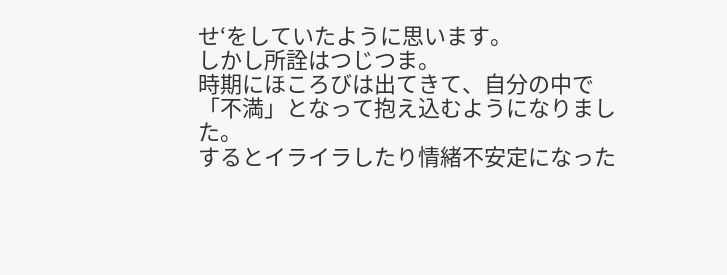せ‘をしていたように思います。
しかし所詮はつじつま。
時期にほころびは出てきて、自分の中で「不満」となって抱え込むようになりました。
するとイライラしたり情緒不安定になった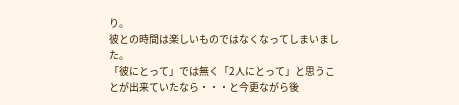り。
彼との時間は楽しいものではなくなってしまいました。
「彼にとって」では無く「2人にとって」と思うことが出来ていたなら・・・と今更ながら後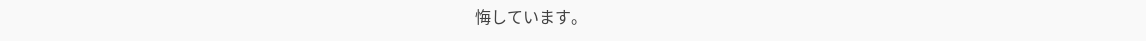悔しています。